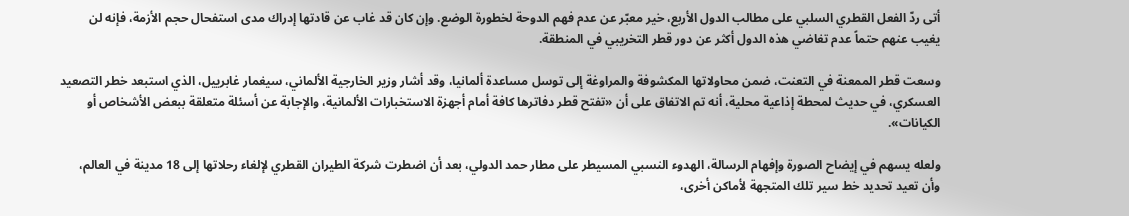أتى ردّ الفعل القطري السلبي على مطالب الدول الأربع، خير معبّر عن عدم فهم الدوحة لخطورة الوضع. وإن كان قد غاب عن قادتها إدراك مدى استفحال حجم الأزمة، فإنه لن يغيب عنهم حتماً عدم تغاضي هذه الدول أكثر عن دور قطر التخريبي في المنطقة.

وسعت قطر الممعنة في التعنت، ضمن محاولاتها المكشوفة والمراوغة إلى توسل مساعدة ألمانيا، وقد أشار وزير الخارجية الألماني، سيغمار غابرييل، الذي استبعد خطر التصعيد العسكري، في حديث لمحطة إذاعية محلية، أنه تم الاتفاق على أن «تفتح قطر دفاترها كافة أمام أجهزة الاستخبارات الألمانية، والإجابة عن أسئلة متعلقة ببعض الأشخاص أو الكيانات».

ولعله يسهم في إيضاح الصورة وإفهام الرسالة، الهدوء النسبي المسيطر على مطار حمد الدولي، بعد أن اضطرت شركة الطيران القطري لإلغاء رحلاتها إلى 18 مدينة في العالم، وأن تعيد تحديد خط سير تلك المتجهة لأماكن أخرى،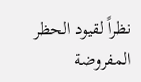نظراً لقيود الحظر المفروضة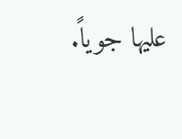عليها جوياً.